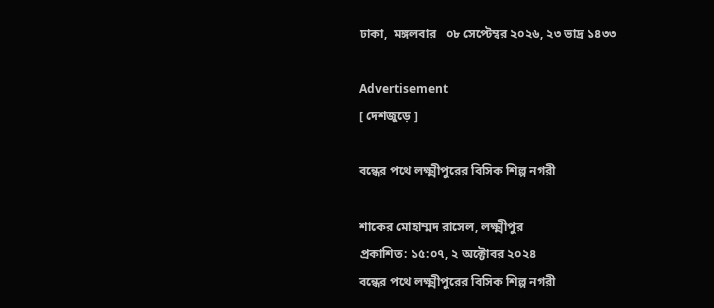ঢাকা,  মঙ্গলবার   ০৮ সেপ্টেম্বর ২০২৬, ২৩ ভাদ্র ১৪৩৩

Advertisement
[ দেশজুড়ে ]

বন্ধের পথে লক্ষ্মীপুরের বিসিক শিল্প নগরী

শাকের মোহাম্মদ রাসেল, লক্ষ্মীপুর
প্রকাশিত: ১৫:০৭, ২ অক্টোবর ২০২৪
বন্ধের পথে লক্ষ্মীপুরের বিসিক শিল্প নগরী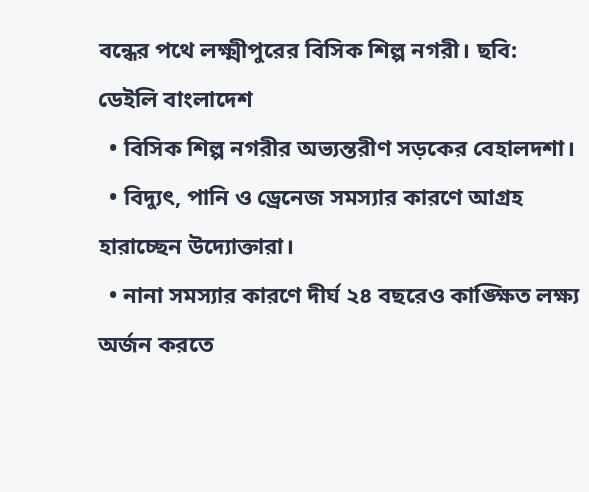বন্ধের পথে লক্ষ্মীপুরের বিসিক শিল্প নগরী। ছবি: ডেইলি বাংলাদেশ
  • বিসিক শিল্প নগরীর অভ্যন্তরীণ সড়কের বেহালদশা।
  • বিদ্যুৎ, পানি ও ড্রেনেজ সমস্যার কারণে আগ্রহ হারাচ্ছেন উদ্যোক্তারা।
  • নানা সমস্যার কারণে দীর্ঘ ২৪ বছরেও কাঙ্ক্ষিত লক্ষ্য অর্জন করতে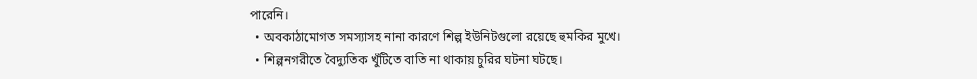পারেনি।
  • অবকাঠামোগত সমস্যাসহ নানা কারণে শিল্প ইউনিটগুলো রয়েছে হুমকির মুখে।
  • শিল্পনগরীতে বৈদ্যুতিক খুঁটিতে বাতি না থাকায় চুরির ঘটনা ঘটছে।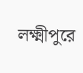লক্ষ্মীপুরে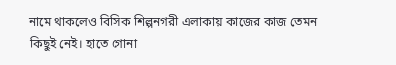নামে থাকলেও বিসিক শিল্পনগরী এলাকায় কাজের কাজ তেমন কিছুই নেই। হাতে গোনা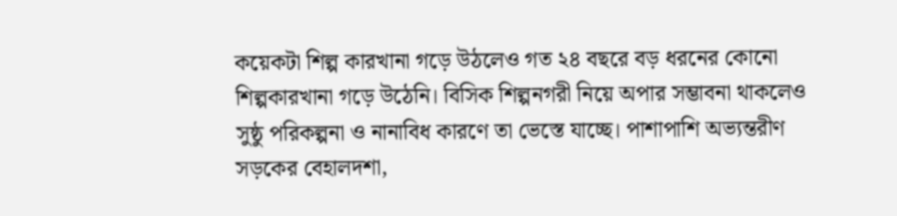কয়েকটা শিল্প কারখানা গড়ে উঠলেও গত ২৪ বছরে বড় ধরনের কোনো শিল্পকারখানা গড়ে উঠেনি। বিসিক শিল্পনগরী নিয়ে অপার সম্ভাবনা থাকলেও সুষ্ঠু পরিকল্পনা ও নানাবিধ কারণে তা ভেস্তে যাচ্ছে। পাশাপাশি অভ্যন্তরীণ সড়কের বেহালদশা,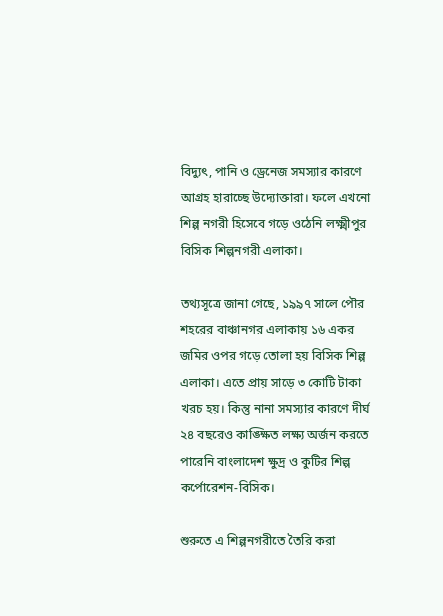বিদ্যুৎ, পানি ও ড্রেনেজ সমস্যার কারণে আগ্রহ হারাচ্ছে উদ্যোক্তারা। ফলে এখনো শিল্প নগরী হিসেবে গড়ে ওঠেনি লক্ষ্মীপুর বিসিক শিল্পনগরী এলাকা।

তথ্যসূত্রে জানা গেছে, ১৯৯৭ সালে পৌর শহরের বাঞ্চানগর এলাকায় ১৬ একর জমির ওপর গড়ে তোলা হয় বিসিক শিল্প এলাকা। এতে প্রায় সাড়ে ৩ কোটি টাকা খরচ হয়। কিন্তু নানা সমস্যার কারণে দীর্ঘ ২৪ বছরেও কাঙ্ক্ষিত লক্ষ্য অর্জন করতে পারেনি বাংলাদেশ ক্ষুদ্র ও কুটির শিল্প কর্পোরেশন-বিসিক।

শুরুতে এ শিল্পনগরীতে তৈরি করা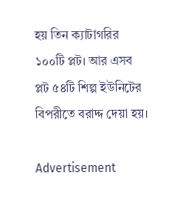হয় তিন ক্যাটাগরির ১০০টি প্লট। আর এসব প্লট ৫৪টি শিল্প ইউনিটের বিপরীতে বরাদ্দ দেয়া হয়।

Advertisement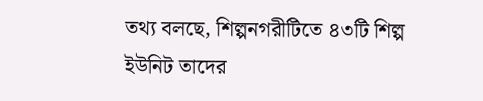তথ্য বলছে, শিল্পনগরীটিতে ৪৩টি শিল্প ইউনিট তাদের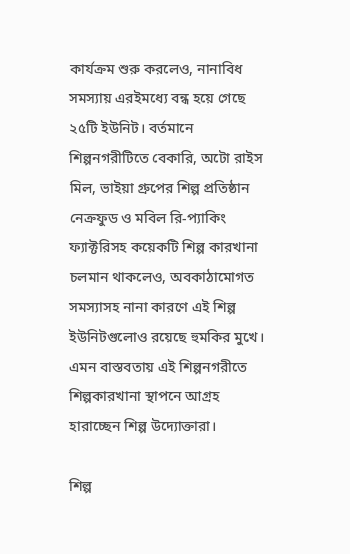কার্যক্রম শুরু করলেও, নানাবিধ সমস্যায় এরইমধ্যে বন্ধ হয়ে গেছে ২৫টি ইউনিট। বর্তমানে শিল্পনগরীটিতে বেকারি, অটো রাইস মিল, ভাইয়া গ্রুপের শিল্প প্রতিষ্ঠান নেক্রফুড ও মবিল রি-প্যাকিং ফ্যাক্টরিসহ কয়েকটি শিল্প কারখানা চলমান থাকলেও, অবকাঠামোগত সমস্যাসহ নানা কারণে এই শিল্প ইউনিটগুলোও রয়েছে হুমকির মুখে। এমন বাস্তবতায় এই শিল্পনগরীতে শিল্পকারখানা স্থাপনে আগ্রহ হারাচ্ছেন শিল্প উদ্যোক্তারা।

শিল্প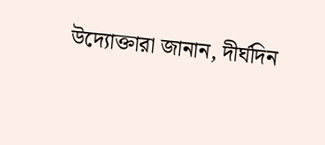উদ্যোক্তারা জানান, দীর্ঘদিন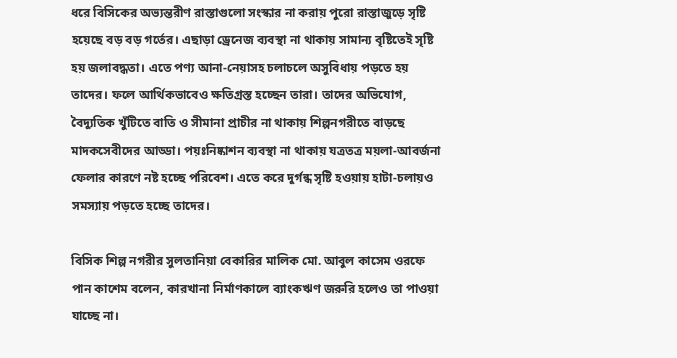ধরে বিসিকের অভ্যন্তরীণ রাস্তাগুলো সংস্কার না করায় পুরো রাস্তাজুড়ে সৃষ্টি হয়েছে বড় বড় গর্তের। এছাড়া ড্রেনেজ ব্যবস্থা না থাকায় সামান্য বৃষ্টিতেই সৃষ্টি হয় জলাবদ্ধতা। এতে পণ্য আনা-নেয়াসহ চলাচলে অসুবিধায় পড়তে হয় তাদের। ফলে আর্থিকভাবেও ক্ষতিগ্রস্ত হচ্ছেন তারা। তাদের অভিযোগ, বৈদ্যুতিক খুঁটিতে বাতি ও সীমানা প্রাচীর না থাকায় শিল্পনগরীতে বাড়ছে মাদকসেবীদের আড্ডা। পয়ঃনিষ্কাশন ব্যবস্থা না থাকায় যত্রতত্র ময়লা-আবর্জনা ফেলার কারণে নষ্ট হচ্ছে পরিবেশ। এতে করে দুর্গন্ধ সৃষ্টি হওয়ায় হাটা-চলায়ও সমস্যায় পড়তে হচ্ছে তাদের।

বিসিক শিল্প নগরীর সুলতানিয়া বেকারির মালিক মো. আবুল কাসেম ওরফে পান কাশেম বলেন, কারখানা নির্মাণকালে ব্যাংকঋণ জরুরি হলেও তা পাওয়া যাচ্ছে না।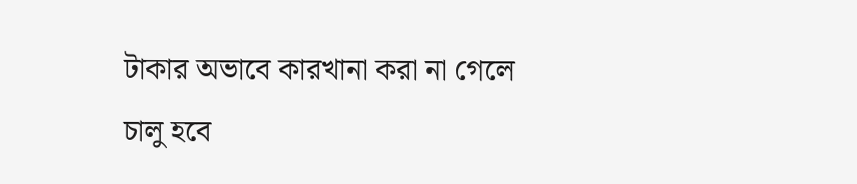টাকার অভাবে কারখানা করা না গেলে চালু হবে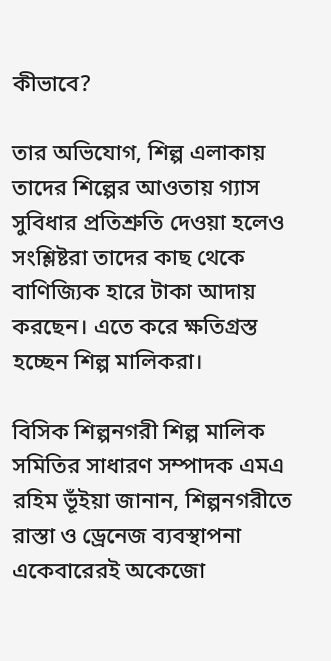কীভাবে?

তার অভিযোগ, শিল্প এলাকায় তাদের শিল্পের আওতায় গ্যাস সুবিধার প্রতিশ্রুতি দেওয়া হলেও সংশ্লিষ্টরা তাদের কাছ থেকে বাণিজ্যিক হারে টাকা আদায় করছেন। এতে করে ক্ষতিগ্রস্ত হচ্ছেন শিল্প মালিকরা।

বিসিক শিল্পনগরী শিল্প মালিক সমিতির সাধারণ সম্পাদক এমএ রহিম ভূঁইয়া জানান, শিল্পনগরীতে রাস্তা ও ড্রেনেজ ব্যবস্থাপনা একেবারেরই অকেজো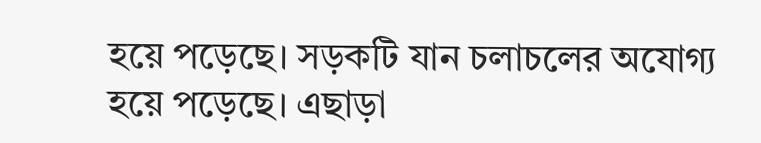হয়ে পড়েছে। সড়কটি যান চলাচলের অযোগ্য হয়ে পড়েছে। এছাড়া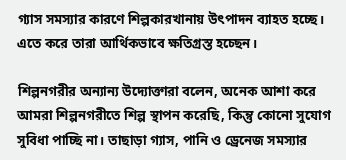গ্যাস সমস্যার কারণে শিল্পকারখানায় উৎপাদন ব্যাহত হচ্ছে। এতে করে তারা আর্থিকভাবে ক্ষতিগ্রস্ত হচ্ছেন।

শিল্পনগরীর অন্যান্য উদ্যোক্তারা বলেন, অনেক আশা করে আমরা শিল্পনগরীতে শিল্প স্থাপন করেছি, কিন্তু কোনো সুযোগ সুবিধা পাচ্ছি না। তাছাড়া গ্যাস, পানি ও ড্রেনেজ সমস্যার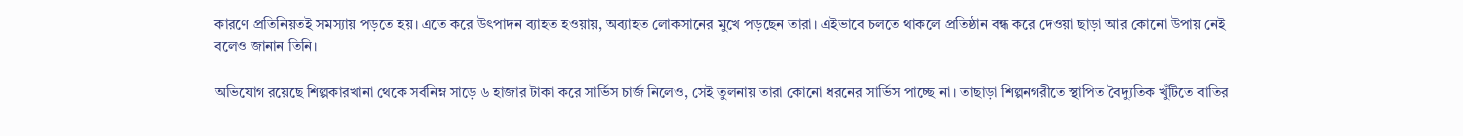কারণে প্রতিনিয়তই সমস্যায় পড়তে হয়। এতে করে উৎপাদন ব্যাহত হওয়ায়, অব্যাহত লোকসানের মুখে পড়ছেন তারা। এইভাবে চলতে থাকলে প্রতিষ্ঠান বন্ধ করে দেওয়া ছাড়া আর কোনো উপায় নেই বলেও জানান তিনি।

অভিযোগ রয়েছে শিল্পকারখানা থেকে সর্বনিম্ন সাড়ে ৬ হাজার টাকা করে সার্ভিস চার্জ নিলেও, সেই তুলনায় তারা কোনো ধরনের সার্ভিস পাচ্ছে না। তাছাড়া শিল্পনগরীতে স্থাপিত বৈদ্যুতিক খুঁটিতে বাতির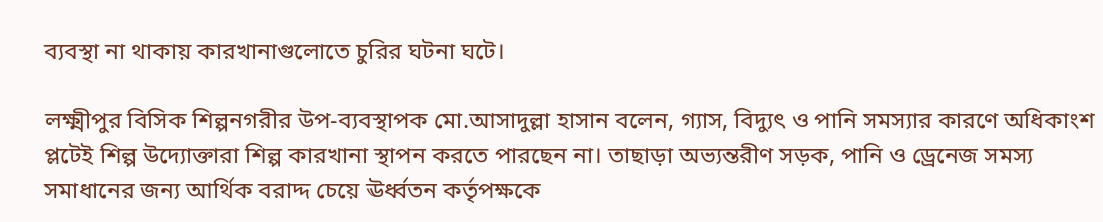ব্যবস্থা না থাকায় কারখানাগুলোতে চুরির ঘটনা ঘটে।

লক্ষ্মীপুর বিসিক শিল্পনগরীর উপ-ব্যবস্থাপক মো.আসাদুল্লা হাসান বলেন, গ্যাস, বিদ্যুৎ ও পানি সমস্যার কারণে অধিকাংশ প্লটেই শিল্প উদ্যোক্তারা শিল্প কারখানা স্থাপন করতে পারছেন না। তাছাড়া অভ্যন্তরীণ সড়ক, পানি ও ড্রেনেজ সমস্য সমাধানের জন্য আর্থিক বরাদ্দ চেয়ে ঊর্ধ্বতন কর্তৃপক্ষকে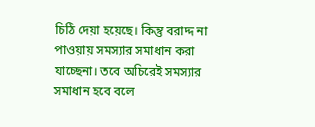চিঠি দেয়া হয়েছে। কিন্তু বরাদ্দ না পাওয়ায় সমস্যার সমাধান করা যাচ্ছেনা। তবে অচিরেই সমস্যার সমাধান হবে বলে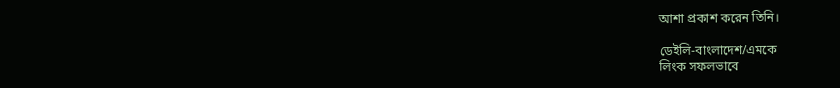আশা প্রকাশ করেন তিনি।

ডেইলি-বাংলাদেশ/এমকে
লিংক সফলভাবে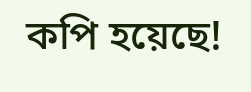কপি হয়েছে!